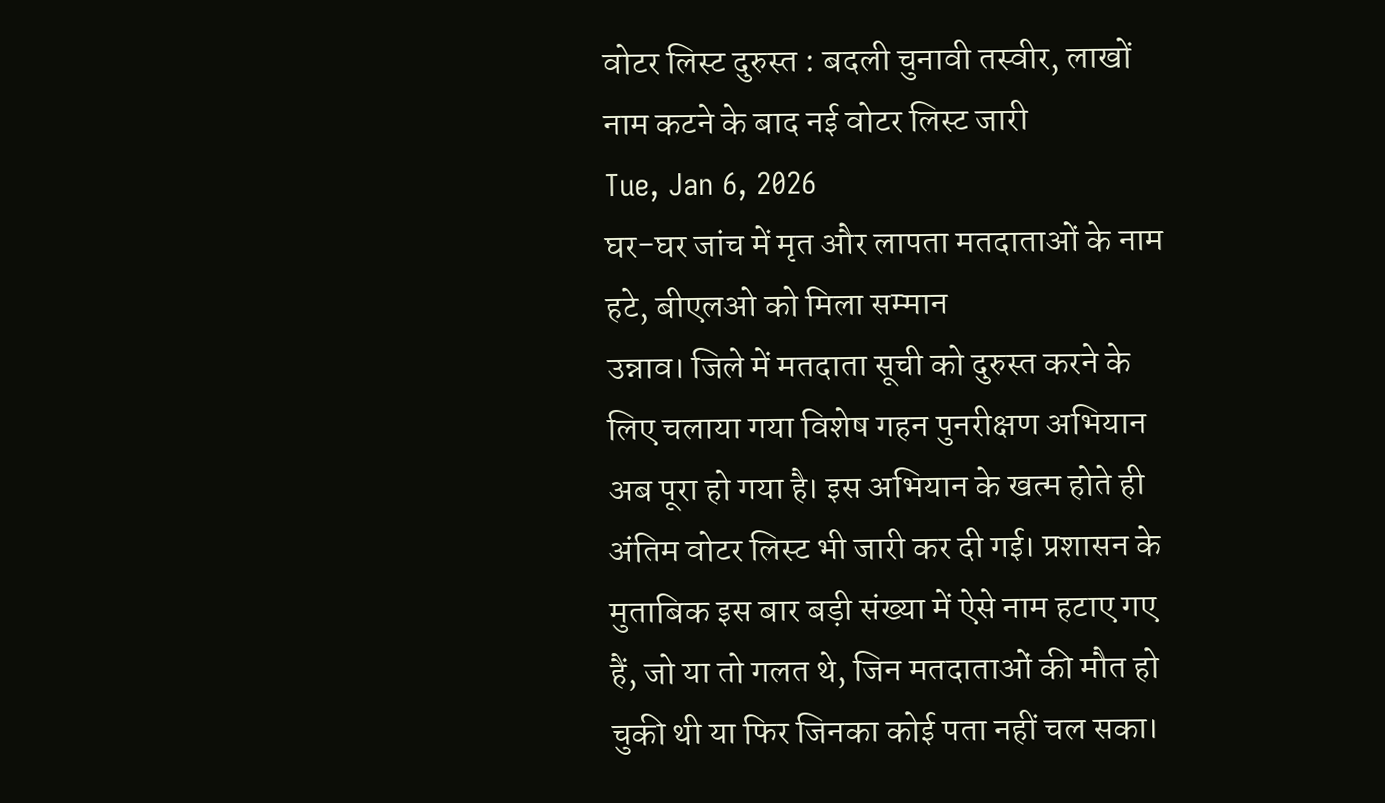वोटर लिस्ट दुरुस्त : बदली चुनावी तस्वीर, लाखों नाम कटने के बाद नई वोटर लिस्ट जारी
Tue, Jan 6, 2026
घर-घर जांच में मृत और लापता मतदाताओं के नाम हटे, बीएलओ को मिला सम्मान
उन्नाव। जिले में मतदाता सूची को दुरुस्त करने के लिए चलाया गया विशेष गहन पुनरीक्षण अभियान अब पूरा हो गया है। इस अभियान के खत्म होते ही अंतिम वोटर लिस्ट भी जारी कर दी गई। प्रशासन के मुताबिक इस बार बड़ी संख्या में ऐसे नाम हटाए गए हैं, जो या तो गलत थे, जिन मतदाताओं की मौत हो चुकी थी या फिर जिनका कोई पता नहीं चल सका।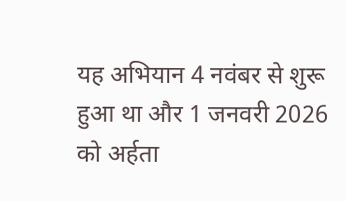यह अभियान 4 नवंबर से शुरू हुआ था और 1 जनवरी 2026 को अर्हता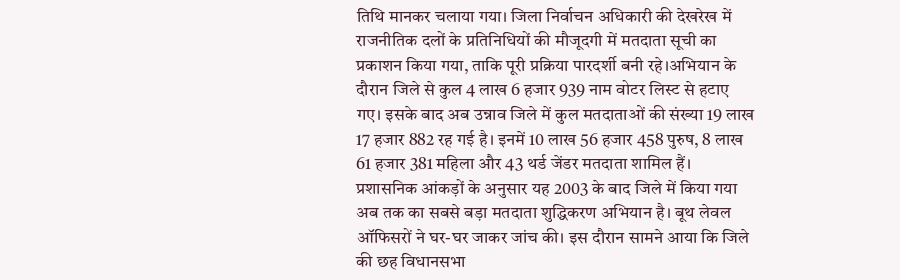तिथि मानकर चलाया गया। जिला निर्वाचन अधिकारी की देखरेख में राजनीतिक दलों के प्रतिनिधियों की मौजूदगी में मतदाता सूची का प्रकाशन किया गया, ताकि पूरी प्रक्रिया पारदर्शी बनी रहे।अभियान के दौरान जिले से कुल 4 लाख 6 हजार 939 नाम वोटर लिस्ट से हटाए गए। इसके बाद अब उन्नाव जिले में कुल मतदाताओं की संख्या 19 लाख 17 हजार 882 रह गई है। इनमें 10 लाख 56 हजार 458 पुरुष, 8 लाख 61 हजार 381 महिला और 43 थर्ड जेंडर मतदाता शामिल हैं। प्रशासनिक आंकड़ों के अनुसार यह 2003 के बाद जिले में किया गया अब तक का सबसे बड़ा मतदाता शुद्धिकरण अभियान है। बूथ लेवल ऑफिसरों ने घर-घर जाकर जांच की। इस दौरान सामने आया कि जिले की छह विधानसभा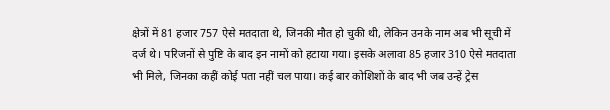क्षेत्रों में 81 हजार 757 ऐसे मतदाता थे, जिनकी मौत हो चुकी थी, लेकिन उनके नाम अब भी सूची में दर्ज थे। परिजनों से पुष्टि के बाद इन नामों को हटाया गया। इसके अलावा 85 हजार 310 ऐसे मतदाता भी मिले, जिनका कहीं कोई पता नहीं चल पाया। कई बार कोशिशों के बाद भी जब उन्हें ट्रेस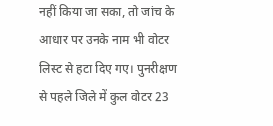नहीं किया जा सका, तो जांच के आधार पर उनके नाम भी वोटर लिस्ट से हटा दिए गए। पुनरीक्षण से पहले जिले में कुल वोटर 23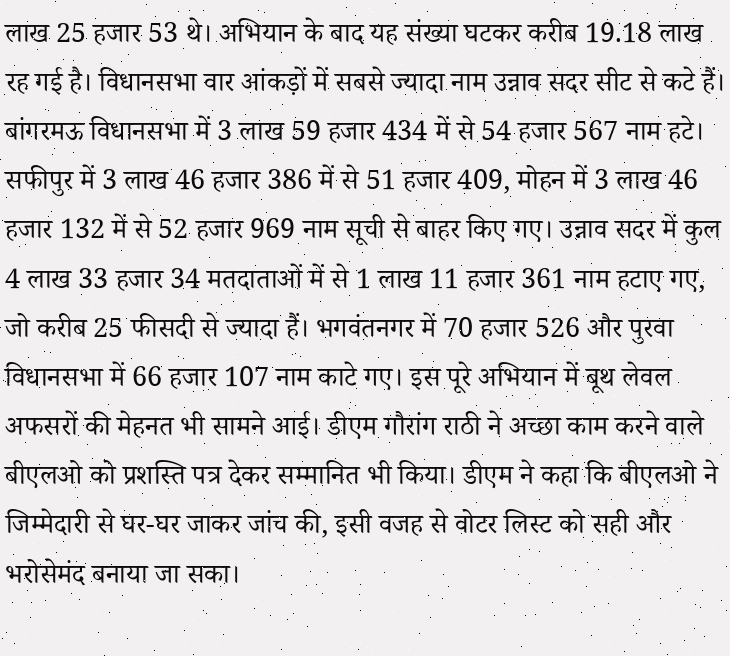लाख 25 हजार 53 थे। अभियान के बाद यह संख्या घटकर करीब 19.18 लाख रह गई है। विधानसभा वार आंकड़ों में सबसे ज्यादा नाम उन्नाव सदर सीट से कटे हैं। बांगरमऊ विधानसभा में 3 लाख 59 हजार 434 में से 54 हजार 567 नाम हटे। सफीपुर में 3 लाख 46 हजार 386 में से 51 हजार 409, मोहन में 3 लाख 46 हजार 132 में से 52 हजार 969 नाम सूची से बाहर किए गए। उन्नाव सदर में कुल 4 लाख 33 हजार 34 मतदाताओं में से 1 लाख 11 हजार 361 नाम हटाए गए, जो करीब 25 फीसदी से ज्यादा हैं। भगवंतनगर में 70 हजार 526 और पुरवा विधानसभा में 66 हजार 107 नाम काटे गए। इस पूरे अभियान में बूथ लेवल अफसरों की मेहनत भी सामने आई। डीएम गौरांग राठी ने अच्छा काम करने वाले बीएलओ को प्रशस्ति पत्र देकर सम्मानित भी किया। डीएम ने कहा कि बीएलओ ने जिम्मेदारी से घर-घर जाकर जांच की, इसी वजह से वोटर लिस्ट को सही और भरोसेमंद बनाया जा सका।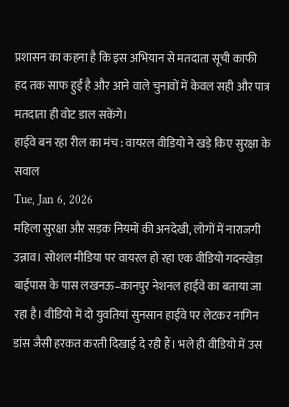प्रशासन का कहना है कि इस अभियान से मतदाता सूची काफी हद तक साफ हुई है और आने वाले चुनावों में केवल सही और पात्र मतदाता ही वोट डाल सकेंगे।
हाईवे बन रहा रील का मंच : वायरल वीडियो ने खड़े किए सुरक्षा के सवाल
Tue, Jan 6, 2026
महिला सुरक्षा और सड़क नियमों की अनदेखी, लोगों में नाराजगी
उन्नाव। सोशल मीडिया पर वायरल हो रहा एक वीडियो गदनखेड़ा बाईपास के पास लखनऊ–कानपुर नेशनल हाईवे का बताया जा रहा है। वीडियो में दो युवतियां सुनसान हाईवे पर लेटकर नागिन डांस जैसी हरकत करती दिखाई दे रही हैं। भले ही वीडियो में उस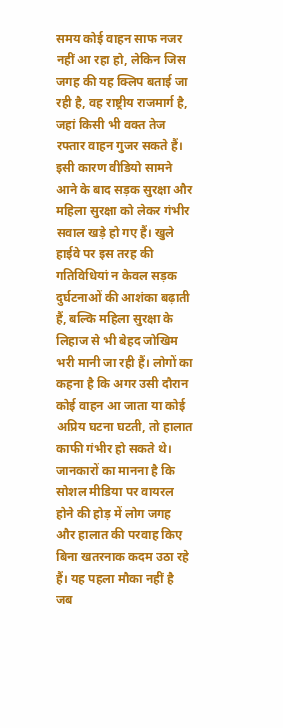समय कोई वाहन साफ नजर नहीं आ रहा हो, लेकिन जिस जगह की यह क्लिप बताई जा रही है, वह राष्ट्रीय राजमार्ग है, जहां किसी भी वक्त तेज रफ्तार वाहन गुजर सकते हैं। इसी कारण वीडियो सामने आने के बाद सड़क सुरक्षा और महिला सुरक्षा को लेकर गंभीर सवाल खड़े हो गए हैं। खुले हाईवे पर इस तरह की गतिविधियां न केवल सड़क दुर्घटनाओं की आशंका बढ़ाती हैं, बल्कि महिला सुरक्षा के लिहाज से भी बेहद जोखिम भरी मानी जा रही हैं। लोगों का कहना है कि अगर उसी दौरान कोई वाहन आ जाता या कोई अप्रिय घटना घटती, तो हालात काफी गंभीर हो सकते थे। जानकारों का मानना है कि सोशल मीडिया पर वायरल होने की होड़ में लोग जगह और हालात की परवाह किए बिना खतरनाक कदम उठा रहे हैं। यह पहला मौका नहीं है जब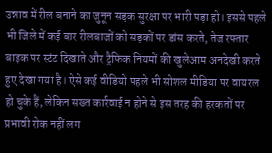उन्नाव में रील बनाने का जुनून सड़क सुरक्षा पर भारी पड़ा हो। इससे पहले भी जिले में कई बार रीलबाजों को सड़कों पर डांस करते, तेज रफ्तार बाइक पर स्टंट दिखाते और ट्रैफिक नियमों की खुलेआम अनदेखी करते हुए देखा गया है। ऐसे कई वीडियो पहले भी सोशल मीडिया पर वायरल हो चुके हैं, लेकिन सख्त कार्रवाई न होने से इस तरह की हरकतों पर प्रभावी रोक नहीं लग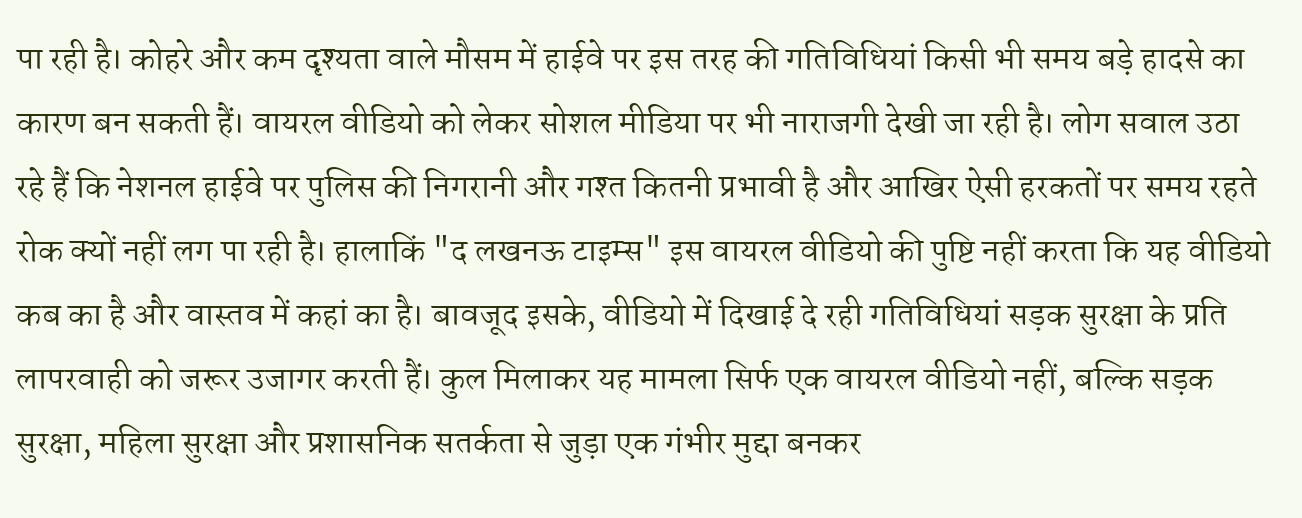पा रही है। कोहरे और कम दृश्यता वाले मौसम में हाईवे पर इस तरह की गतिविधियां किसी भी समय बड़े हादसे का कारण बन सकती हैं। वायरल वीडियो को लेकर सोशल मीडिया पर भी नाराजगी देखी जा रही है। लोग सवाल उठा रहे हैं कि नेशनल हाईवे पर पुलिस की निगरानी और गश्त कितनी प्रभावी है और आखिर ऐसी हरकतों पर समय रहते रोक क्यों नहीं लग पा रही है। हालाकिं "द लखनऊ टाइम्स" इस वायरल वीडियो की पुष्टि नहीं करता कि यह वीडियो कब का है और वास्तव में कहां का है। बावजूद इसके, वीडियो में दिखाई दे रही गतिविधियां सड़क सुरक्षा के प्रति लापरवाही को जरूर उजागर करती हैं। कुल मिलाकर यह मामला सिर्फ एक वायरल वीडियो नहीं, बल्कि सड़क सुरक्षा, महिला सुरक्षा और प्रशासनिक सतर्कता से जुड़ा एक गंभीर मुद्दा बनकर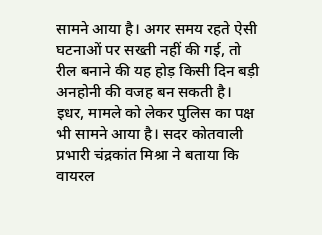सामने आया है। अगर समय रहते ऐसी घटनाओं पर सख्ती नहीं की गई, तो रील बनाने की यह होड़ किसी दिन बड़ी अनहोनी की वजह बन सकती है। इधर, मामले को लेकर पुलिस का पक्ष भी सामने आया है। सदर कोतवाली प्रभारी चंद्रकांत मिश्रा ने बताया कि वायरल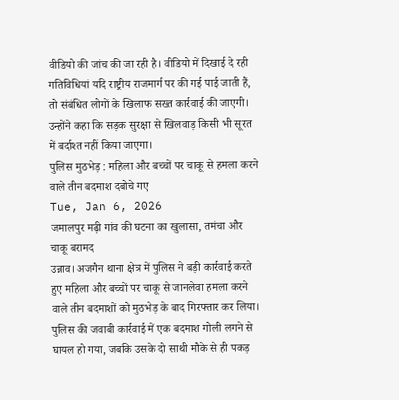वीडियो की जांच की जा रही है। वीडियो में दिखाई दे रही गतिविधियां यदि राष्ट्रीय राजमार्ग पर की गई पाई जाती हैं, तो संबंधित लोगों के खिलाफ सख्त कार्रवाई की जाएगी। उन्होंने कहा कि सड़क सुरक्षा से खिलवाड़ किसी भी सूरत में बर्दाश्त नहीं किया जाएगा।
पुलिस मुठभेड़ : महिला और बच्चों पर चाकू से हमला करने वाले तीन बदमाश दबोचे गए
Tue, Jan 6, 2026
जमालपुर मढ़ी गांव की घटना का खुलासा, तमंचा और चाकू बरामद
उन्नाव। अजगैन थाना क्षेत्र में पुलिस ने बड़ी कार्रवाई करते हुए महिला और बच्चों पर चाकू से जानलेवा हमला करने वाले तीन बदमाशों को मुठभेड़ के बाद गिरफ्तार कर लिया। पुलिस की जवाबी कार्रवाई में एक बदमाश गोली लगने से घायल हो गया, जबकि उसके दो साथी मौके से ही पकड़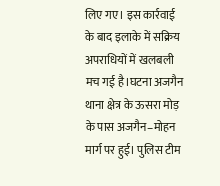लिए गए। इस कार्रवाई के बाद इलाके में सक्रिय अपराधियों में खलबली मच गई है।घटना अजगैन थाना क्षेत्र के ऊसरा मोड़ के पास अजगैन–मोहन मार्ग पर हुई। पुलिस टीम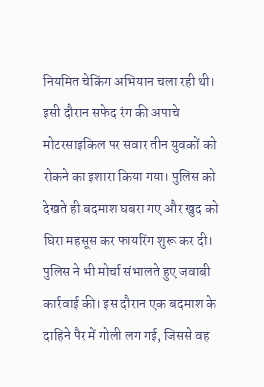नियमित चेकिंग अभियान चला रही थी। इसी दौरान सफेद रंग की अपाचे मोटरसाइकिल पर सवार तीन युवकों को रोकने का इशारा किया गया। पुलिस को देखते ही बदमाश घबरा गए और खुद को घिरा महसूस कर फायरिंग शुरू कर दी। पुलिस ने भी मोर्चा संभालते हुए जवाबी कार्रवाई की। इस दौरान एक बदमाश के दाहिने पैर में गोली लग गई, जिससे वह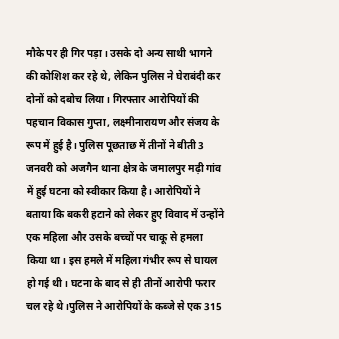मौके पर ही गिर पड़ा। उसके दो अन्य साथी भागने की कोशिश कर रहे थे, लेकिन पुलिस ने घेराबंदी कर दोनों को दबोच लिया। गिरफ्तार आरोपियों की पहचान विकास गुप्ता, लक्ष्मीनारायण और संजय के रूप में हुई है। पुलिस पूछताछ में तीनों ने बीती 3 जनवरी को अजगैन थाना क्षेत्र के जमालपुर मढ़ी गांव में हुई घटना को स्वीकार किया है। आरोपियों ने बताया कि बकरी हटाने को लेकर हुए विवाद में उन्होंने एक महिला और उसके बच्चों पर चाकू से हमला किया था। इस हमले में महिला गंभीर रूप से घायल हो गई थी। घटना के बाद से ही तीनों आरोपी फरार चल रहे थे।पुलिस ने आरोपियों के कब्जे से एक 315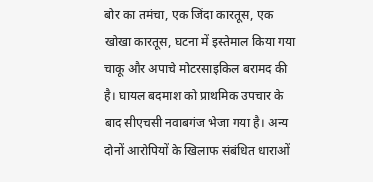बोर का तमंचा, एक जिंदा कारतूस, एक खोखा कारतूस, घटना में इस्तेमाल किया गया चाकू और अपाचे मोटरसाइकिल बरामद की है। घायल बदमाश को प्राथमिक उपचार के बाद सीएचसी नवाबगंज भेजा गया है। अन्य दोनों आरोपियों के खिलाफ संबंधित धाराओं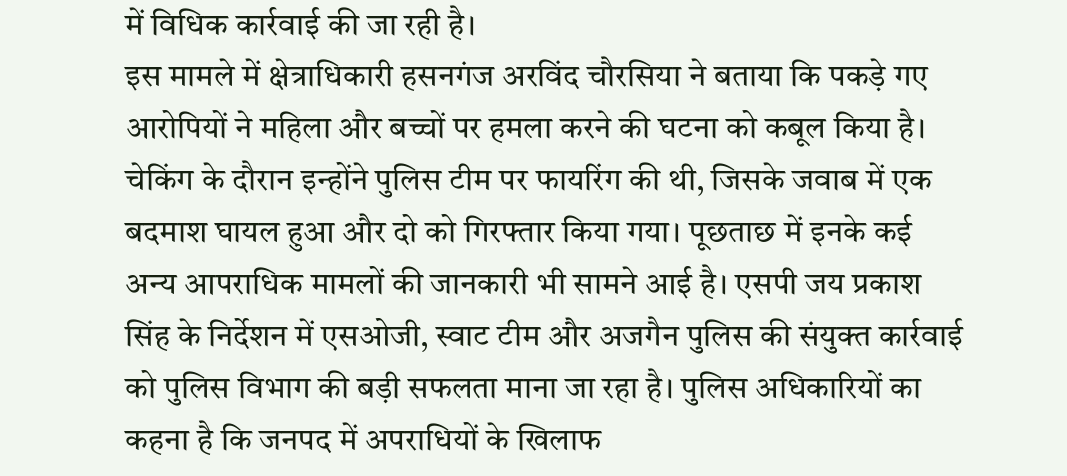में विधिक कार्रवाई की जा रही है।
इस मामले में क्षेत्राधिकारी हसनगंज अरविंद चौरसिया ने बताया कि पकड़े गए आरोपियों ने महिला और बच्चों पर हमला करने की घटना को कबूल किया है। चेकिंग के दौरान इन्होंने पुलिस टीम पर फायरिंग की थी, जिसके जवाब में एक बदमाश घायल हुआ और दो को गिरफ्तार किया गया। पूछताछ में इनके कई अन्य आपराधिक मामलों की जानकारी भी सामने आई है। एसपी जय प्रकाश सिंह के निर्देशन में एसओजी, स्वाट टीम और अजगैन पुलिस की संयुक्त कार्रवाई को पुलिस विभाग की बड़ी सफलता माना जा रहा है। पुलिस अधिकारियों का कहना है कि जनपद में अपराधियों के खिलाफ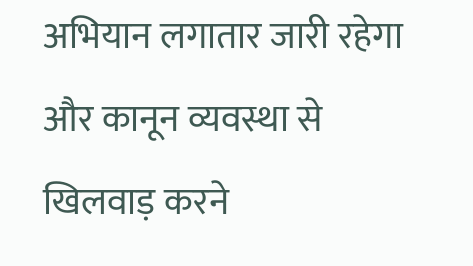अभियान लगातार जारी रहेगा और कानून व्यवस्था से खिलवाड़ करने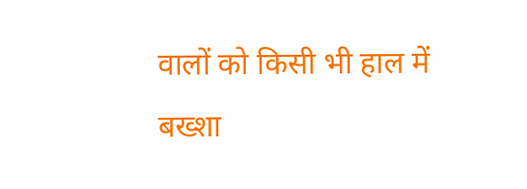वालों को किसी भी हाल में बख्शा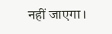नहीं जाएगा।